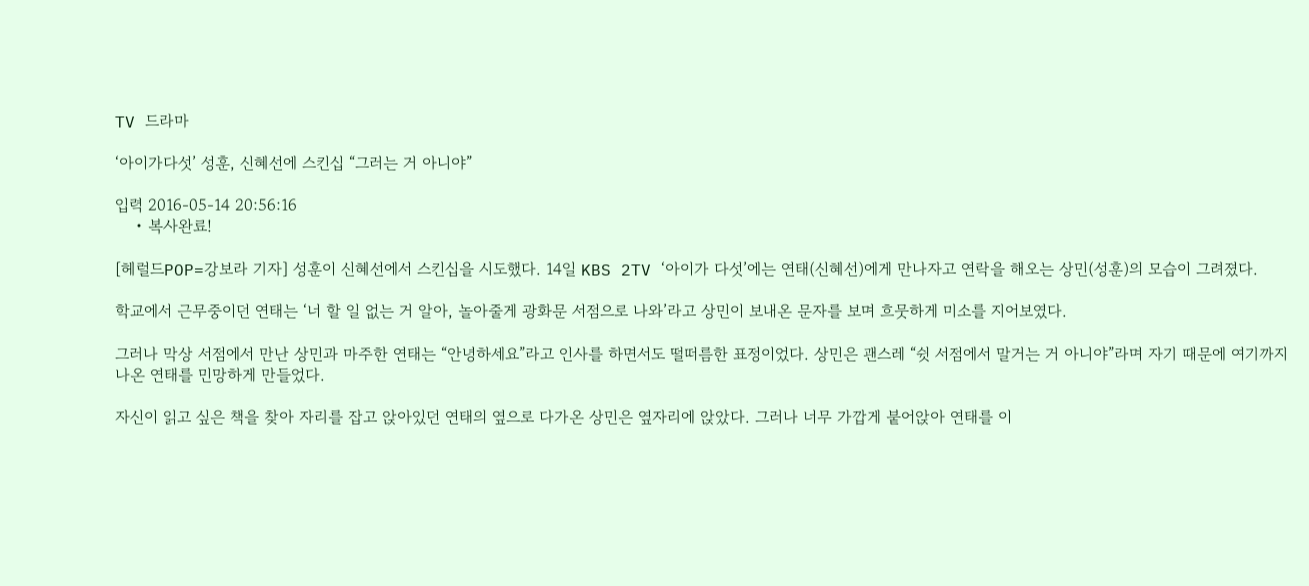TV 드라마

‘아이가다섯’ 성훈, 신혜선에 스킨십 “그러는 거 아니야”

입력 2016-05-14 20:56:16
    • 복사완료!

[헤럴드POP=강보라 기자] 성훈이 신혜선에서 스킨십을 시도했다. 14일 KBS 2TV ‘아이가 다섯’에는 연태(신혜선)에게 만나자고 연락을 해오는 상민(성훈)의 모습이 그려졌다.

학교에서 근무중이던 연태는 ‘너 할 일 없는 거 알아, 놀아줄게 광화문 서점으로 나와’라고 상민이 보내온 문자를 보며 흐뭇하게 미소를 지어보였다.

그러나 막상 서점에서 만난 상민과 마주한 연태는 “안녕하세요”라고 인사를 하면서도 떨떠름한 표정이었다. 상민은 괜스레 “쉿 서점에서 말거는 거 아니야”라며 자기 때문에 여기까지 나온 연태를 민망하게 만들었다.

자신이 읽고 싶은 책을 찾아 자리를 잡고 앉아있던 연태의 옆으로 다가온 상민은 옆자리에 앉았다. 그러나 너무 가깝게 붙어앉아 연태를 이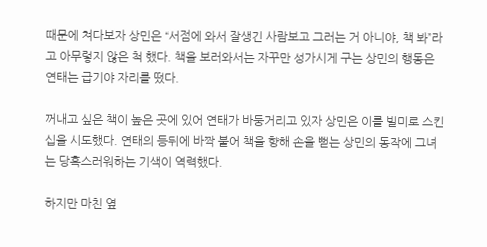때문에 쳐다보자 상민은 “서점에 와서 잘생긴 사람보고 그러는 거 아니야, 책 봐”라고 아무렇지 않은 척 했다. 책을 보러와서는 자꾸만 성가시게 구는 상민의 행동은 연태는 급기야 자리를 떴다.

꺼내고 싶은 책이 높은 곳에 있어 연태가 바둥거리고 있자 상민은 이를 빌미로 스킨십을 시도했다. 연태의 등뒤에 바짝 붙어 책을 향해 손을 뻗는 상민의 동작에 그녀는 당혹스러워하는 기색이 역력했다.

하지만 마친 옆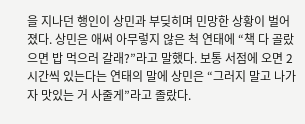을 지나던 행인이 상민과 부딪히며 민망한 상황이 벌어졌다. 상민은 애써 아무렇지 않은 척 연태에 “책 다 골랐으면 밥 먹으러 갈래?”라고 말했다. 보통 서점에 오면 2시간씩 있는다는 연태의 말에 상민은 “그러지 말고 나가자 맛있는 거 사줄게”라고 졸랐다.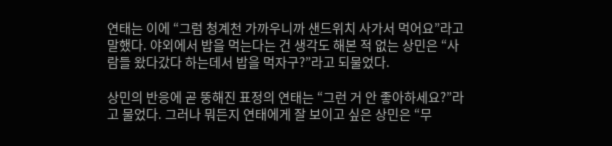연태는 이에 “그럼 청계천 가까우니까 샌드위치 사가서 먹어요”라고 말했다. 야외에서 밥을 먹는다는 건 생각도 해본 적 없는 상민은 “사람들 왔다갔다 하는데서 밥을 먹자구?”라고 되물었다.

상민의 반응에 곧 뚱해진 표정의 연태는 “그런 거 안 좋아하세요?”라고 물었다. 그러나 뭐든지 연태에게 잘 보이고 싶은 상민은 “무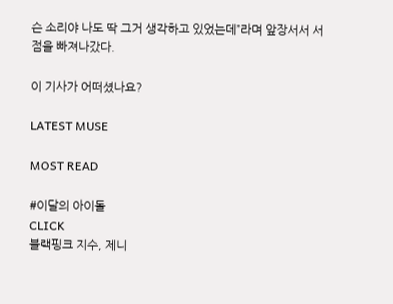슨 소리야 나도 딱 그거 생각하고 있었는데”라며 앞장서서 서점을 빠져나갔다.

이 기사가 어떠셨나요?

LATEST MUSE

MOST READ

#이달의 아이돌
CLICK
블랙핑크 지수, 제니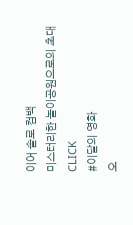이어 솔로 컴백
미스터리한 놀이공원으로의 초대
CLICK
#이달의 영화
오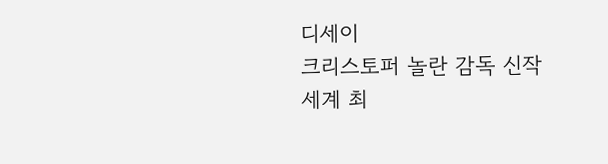디세이
크리스토퍼 놀란 감독 신작
세계 최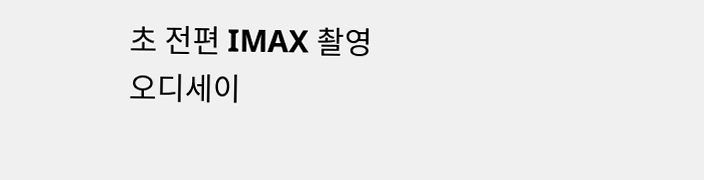초 전편 IMAX 촬영
오디세이